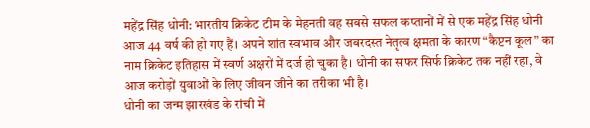महेंद्र सिंह धोनी: भारतीय क्रिकेट टीम के मेहनती वह सबसे सफल कप्तानों में से एक महेंद्र सिंह धोनी आज 44 वर्ष की हो गए हैं। अपने शांत स्वभाव और जबरदस्त नेतृत्व क्षमता के कारण “कैप्टन कूल” का नाम क्रिकेट इतिहास में स्वर्ण अक्षरों में दर्ज हो चुका है। धोनी का सफर सिर्फ क्रिकेट तक नहीं रहा, वे आज करोड़ों युवाओं के लिए जीवन जीने का तरीका भी है।
धोनी का जन्म झारखंड के रांची में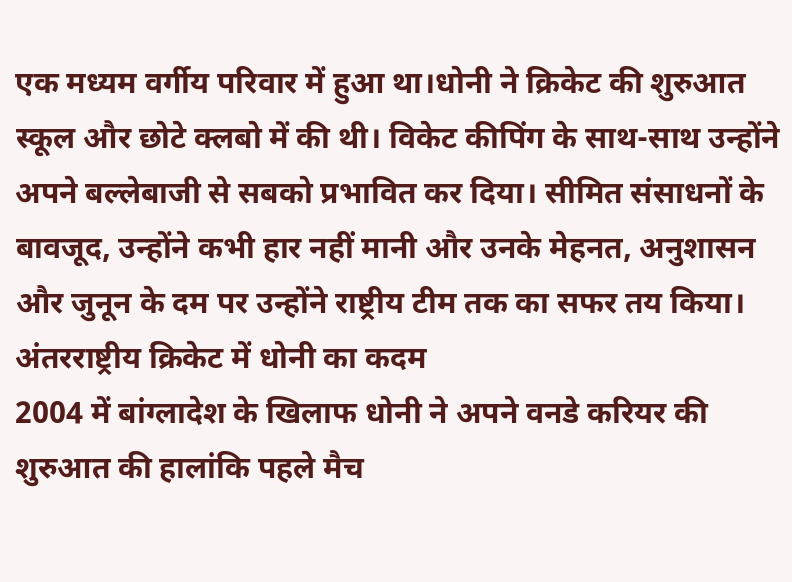एक मध्यम वर्गीय परिवार में हुआ था।धोनी ने क्रिकेट की शुरुआत स्कूल और छोटे क्लबो में की थी। विकेट कीपिंग के साथ-साथ उन्होंने अपने बल्लेबाजी से सबको प्रभावित कर दिया। सीमित संसाधनों के बावजूद, उन्होंने कभी हार नहीं मानी और उनके मेहनत, अनुशासन और जुनून के दम पर उन्होंने राष्ट्रीय टीम तक का सफर तय किया।
अंतरराष्ट्रीय क्रिकेट में धोनी का कदम
2004 में बांग्लादेश के खिलाफ धोनी ने अपने वनडे करियर की शुरुआत की हालांकि पहले मैच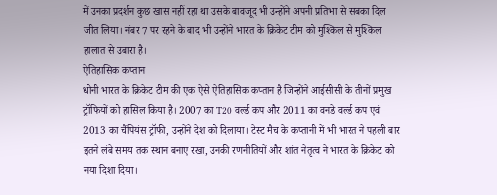में उनका प्रदर्शन कुछ खास नहीं रहा था उसके बावजूद भी उन्होंने अपनी प्रतिभा से सबका दिल जीत लिया। नंबर 7 पर रहने के बाद भी उन्होंने भारत के क्रिकेट टीम को मुश्किल से मुश्किल हालात से उबारा है।
ऐतिहासिक कप्तान
धोनी भारत के क्रिकेट टीम की एक ऐसे ऐतिहासिक कप्तान है जिन्होंने आईसीसी के तीनों प्रमुख ट्रॉफियों को हासिल किया है। 2007 का T20 वर्ल्ड कप और 2011 का वनडे वर्ल्ड कप एवं 2013 का चैंपियंस ट्रॉफी, उन्होंने देश को दिलाया। टेस्ट मैच के कप्तानी में भी भारत ने पहली बार इतने लंबे समय तक स्थान बनाए रखा, उनकी रणनीतियों और शांत नेतृत्व ने भारत के क्रिकेट को नया दिशा दिया।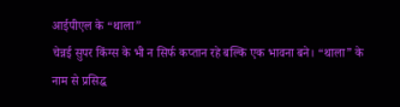आईपीएल के “थाला”
चेन्नई सुपर किंग्स के भी न सिर्फ कप्तान रहे बल्कि एक भावना बने। “थाला” के नाम से प्रसिद्ध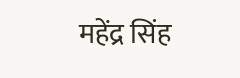महेंद्र सिंह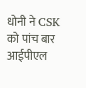धोनी ने CSK को पांच बार आईपीएल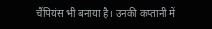चैंपियंस भी बनाया है। उनकी कप्तानी में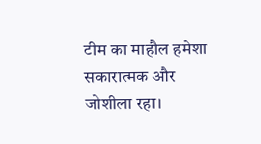टीम का माहौल हमेशा सकारात्मक और जोशीला रहा।